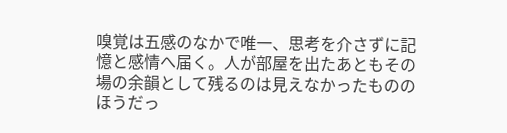嗅覚は五感のなかで唯一、思考を介さずに記憶と感情へ届く。人が部屋を出たあともその場の余韻として残るのは見えなかったもののほうだっ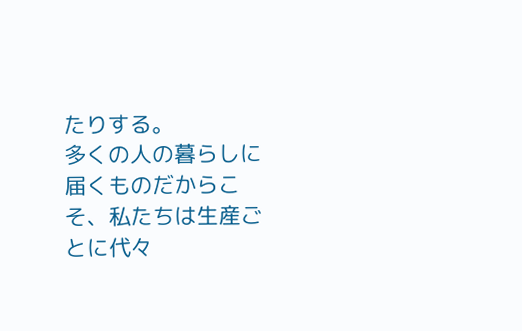たりする。
多くの人の暮らしに届くものだからこそ、私たちは生産ごとに代々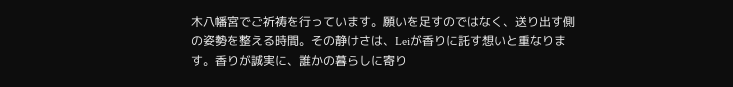木八幡宮でご祈祷を行っています。願いを足すのではなく、送り出す側の姿勢を整える時間。その静けさは、Leiが香りに託す想いと重なります。香りが誠実に、誰かの暮らしに寄り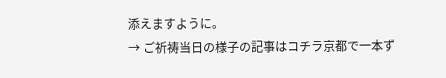添えますように。
→ ご祈祷当日の様子の記事はコチラ京都で一本ず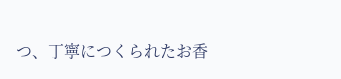つ、丁寧につくられたお香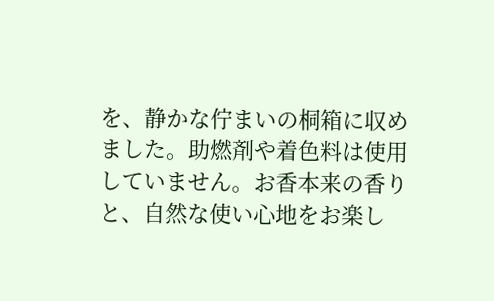を、静かな佇まいの桐箱に収めました。助燃剤や着色料は使用していません。お香本来の香りと、自然な使い心地をお楽し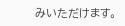みいただけます。